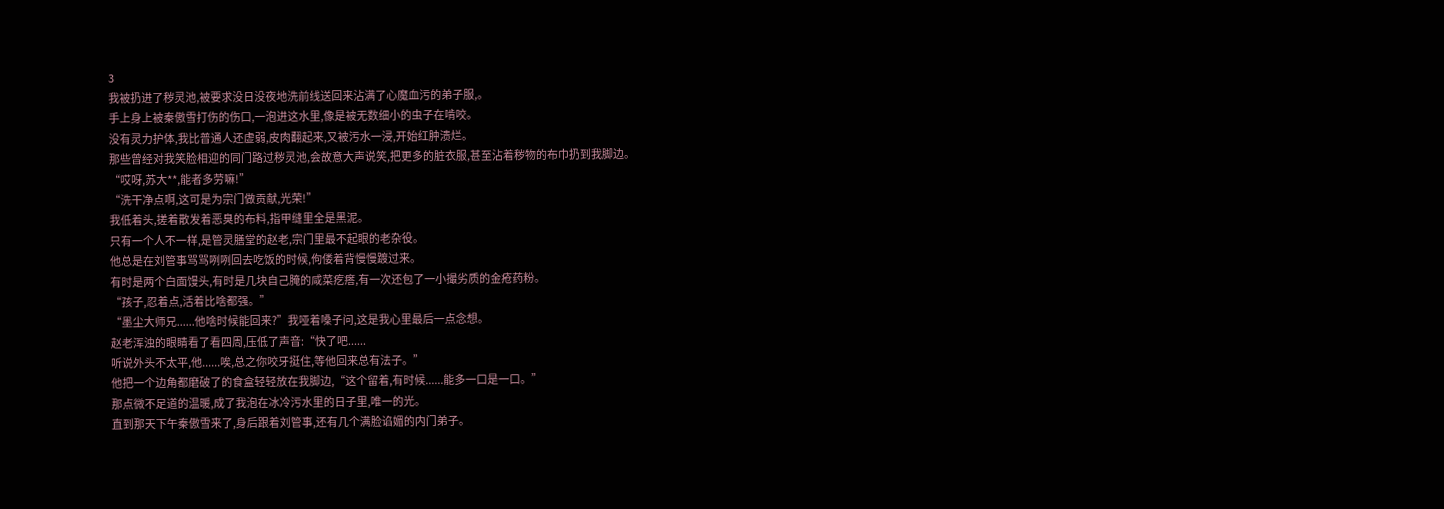3
我被扔进了秽灵池,被要求没日没夜地洗前线送回来沾满了心魔血污的弟子服,。
手上身上被秦傲雪打伤的伤口,一泡进这水里,像是被无数细小的虫子在啃咬。
没有灵力护体,我比普通人还虚弱,皮肉翻起来,又被污水一浸,开始红肿溃烂。
那些曾经对我笑脸相迎的同门路过秽灵池,会故意大声说笑,把更多的脏衣服,甚至沾着秽物的布巾扔到我脚边。
“哎呀,苏大**,能者多劳嘛!”
“洗干净点啊,这可是为宗门做贡献,光荣!”
我低着头,搓着散发着恶臭的布料,指甲缝里全是黑泥。
只有一个人不一样,是管灵膳堂的赵老,宗门里最不起眼的老杂役。
他总是在刘管事骂骂咧咧回去吃饭的时候,佝偻着背慢慢踱过来。
有时是两个白面馒头,有时是几块自己腌的咸菜疙瘩,有一次还包了一小撮劣质的金疮药粉。
“孩子,忍着点,活着比啥都强。”
“墨尘大师兄......他啥时候能回来?”我哑着嗓子问,这是我心里最后一点念想。
赵老浑浊的眼睛看了看四周,压低了声音:“快了吧......
听说外头不太平,他......唉,总之你咬牙挺住,等他回来总有法子。”
他把一个边角都磨破了的食盒轻轻放在我脚边,“这个留着,有时候......能多一口是一口。”
那点微不足道的温暖,成了我泡在冰冷污水里的日子里,唯一的光。
直到那天下午秦傲雪来了,身后跟着刘管事,还有几个满脸谄媚的内门弟子。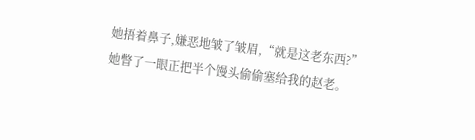她捂着鼻子,嫌恶地皱了皱眉,“就是这老东西?”
她瞥了一眼正把半个馒头偷偷塞给我的赵老。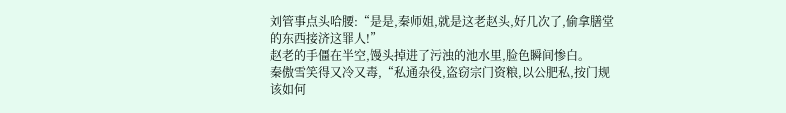刘管事点头哈腰:“是是,秦师姐,就是这老赵头,好几次了,偷拿膳堂的东西接济这罪人!”
赵老的手僵在半空,馒头掉进了污浊的池水里,脸色瞬间惨白。
秦傲雪笑得又冷又毒,“私通杂役,盗窃宗门资粮,以公肥私,按门规该如何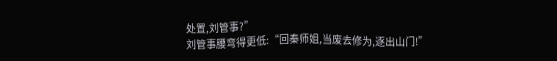处置,刘管事?”
刘管事腰弯得更低:“回秦师姐,当废去修为,逐出山门!”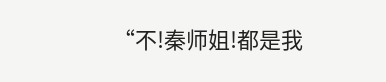“不!秦师姐!都是我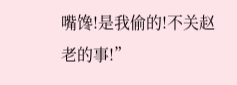嘴馋!是我偷的!不关赵老的事!”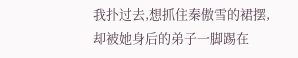我扑过去,想抓住秦傲雪的裙摆,却被她身后的弟子一脚踢在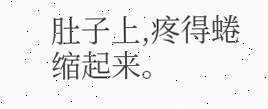肚子上,疼得蜷缩起来。